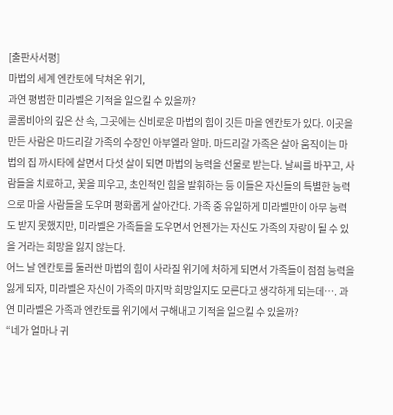[출판사서평]
마법의 세계 엔칸토에 닥쳐온 위기,
과연 평범한 미라벨은 기적을 일으킬 수 있을까?
콜롬비아의 깊은 산 속, 그곳에는 신비로운 마법의 힘이 깃든 마을 엔칸토가 있다. 이곳을 만든 사람은 마드리갈 가족의 수장인 아부엘라 알마. 마드리갈 가족은 살아 움직이는 마법의 집 까시타에 살면서 다섯 살이 되면 마법의 능력을 선물로 받는다. 날씨를 바꾸고, 사람들을 치료하고, 꽃을 피우고, 초인적인 힘을 발휘하는 등 이들은 자신들의 특별한 능력으로 마을 사람들을 도우며 평화롭게 살아간다. 가족 중 유일하게 미라벨만이 아무 능력도 받지 못했지만, 미라벨은 가족들을 도우면서 언젠가는 자신도 가족의 자랑이 될 수 있을 거라는 희망을 잃지 않는다.
어느 날 엔칸토를 둘러싼 마법의 힘이 사라질 위기에 처하게 되면서 가족들이 점점 능력을 잃게 되자, 미라벨은 자신이 가족의 마지막 희망일지도 모른다고 생각하게 되는데…. 과연 미라벨은 가족과 엔칸토를 위기에서 구해내고 기적을 일으킬 수 있을까?
“네가 얼마나 귀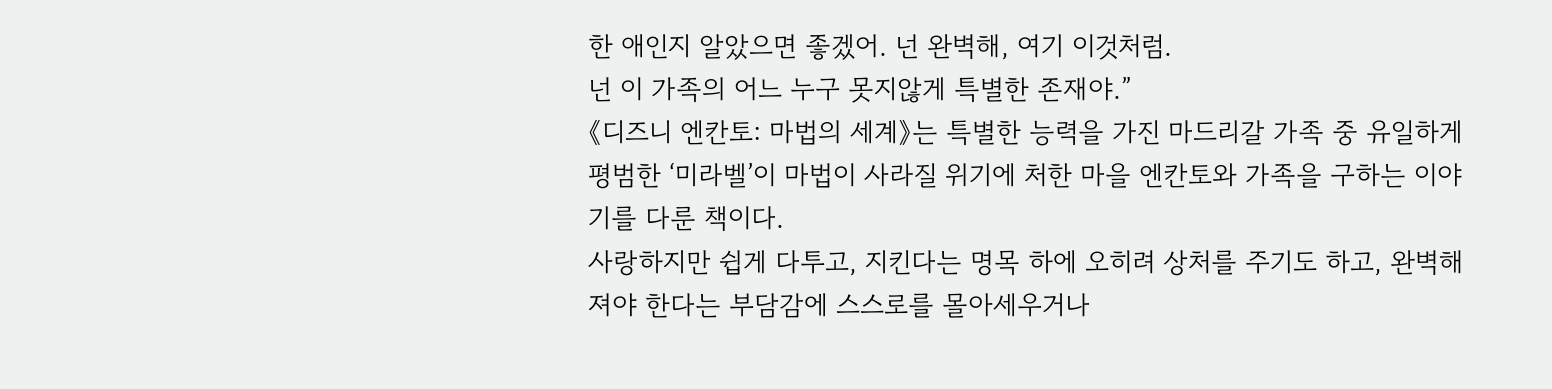한 애인지 알았으면 좋겠어. 넌 완벽해, 여기 이것처럼.
넌 이 가족의 어느 누구 못지않게 특별한 존재야.”
《디즈니 엔칸토: 마법의 세계》는 특별한 능력을 가진 마드리갈 가족 중 유일하게 평범한 ‘미라벨’이 마법이 사라질 위기에 처한 마을 엔칸토와 가족을 구하는 이야기를 다룬 책이다.
사랑하지만 쉽게 다투고, 지킨다는 명목 하에 오히려 상처를 주기도 하고, 완벽해져야 한다는 부담감에 스스로를 몰아세우거나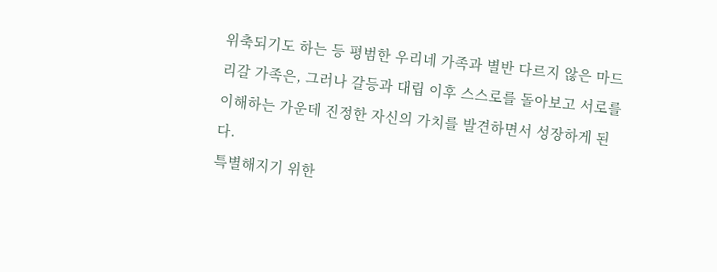위축되기도 하는 등 평범한 우리네 가족과 별반 다르지 않은 마드리갈 가족은, 그러나 갈등과 대립 이후 스스로를 돌아보고 서로를 이해하는 가운데 진정한 자신의 가치를 발견하면서 성장하게 된다.
특별해지기 위한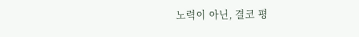노력이 아닌, 결코 평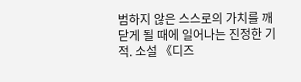범하지 않은 스스로의 가치를 깨닫게 될 때에 일어나는 진정한 기적. 소설 《디즈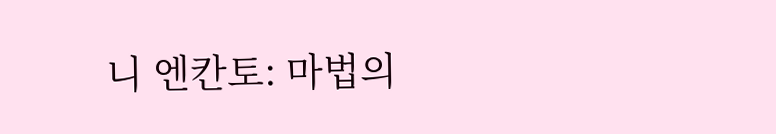니 엔칸토: 마법의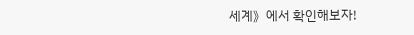세계》에서 확인해보자!